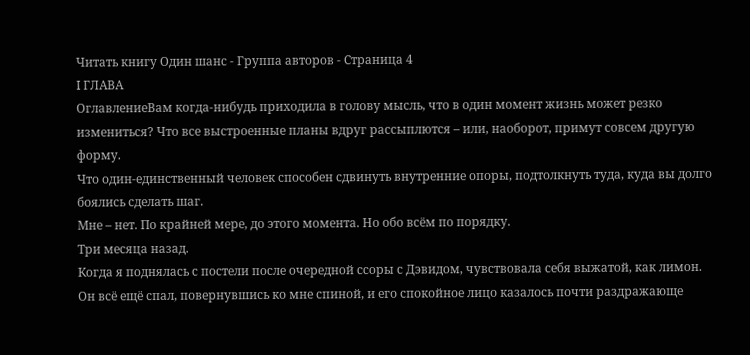Читать книгу Один шанс - Группа авторов - Страница 4
I ГЛАВА
ОглавлениеВам когда-нибудь приходила в голову мысль, что в один момент жизнь может резко измениться? Что все выстроенные планы вдруг рассыплются – или, наоборот, примут совсем другую форму.
Что один-единственный человек способен сдвинуть внутренние опоры, подтолкнуть туда, куда вы долго боялись сделать шаг.
Мне – нет. По крайней мере, до этого момента. Но обо всём по порядку.
Три месяца назад.
Когда я поднялась с постели после очередной ссоры с Дэвидом, чувствовала себя выжатой, как лимон. Он всё ещё спал, повернувшись ко мне спиной, и его спокойное лицо казалось почти раздражающе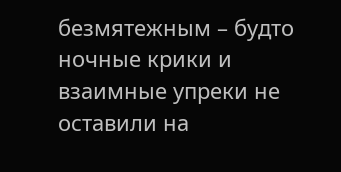безмятежным – будто ночные крики и взаимные упреки не оставили на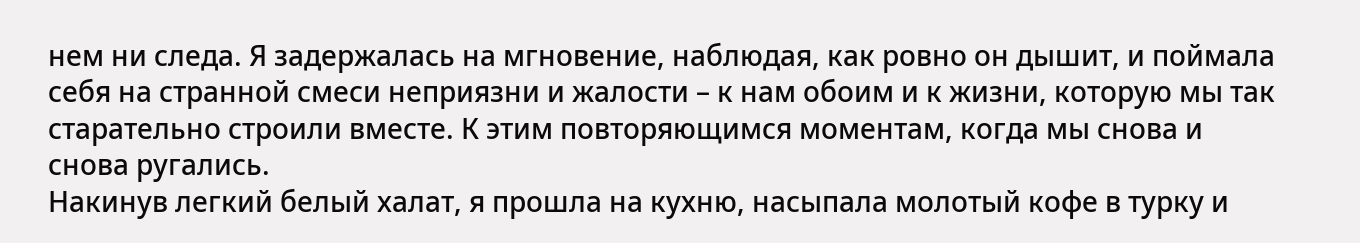нем ни следа. Я задержалась на мгновение, наблюдая, как ровно он дышит, и поймала себя на странной смеси неприязни и жалости – к нам обоим и к жизни, которую мы так старательно строили вместе. К этим повторяющимся моментам, когда мы снова и снова ругались.
Накинув легкий белый халат, я прошла на кухню, насыпала молотый кофе в турку и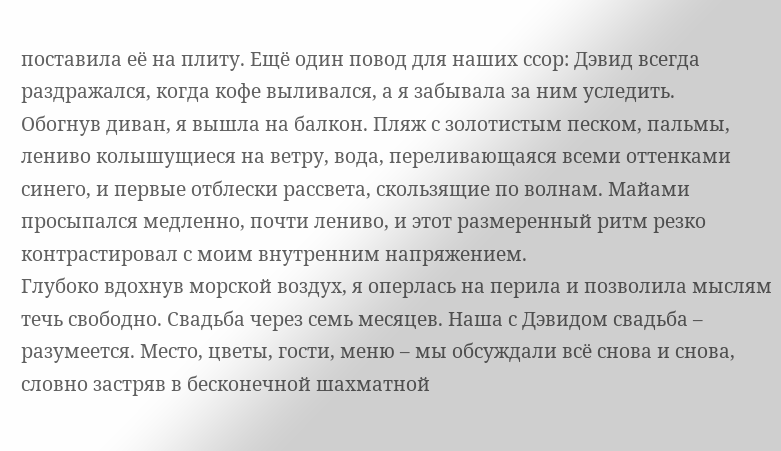поставила её на плиту. Ещё один повод для наших ссор: Дэвид всегда раздражался, когда кофе выливался, а я забывала за ним уследить.
Обогнув диван, я вышла на балкон. Пляж с золотистым песком, пальмы, лениво колышущиеся на ветру, вода, переливающаяся всеми оттенками синего, и первые отблески рассвета, скользящие по волнам. Майами просыпался медленно, почти лениво, и этот размеренный ритм резко контрастировал с моим внутренним напряжением.
Глубоко вдохнув морской воздух, я оперлась на перила и позволила мыслям течь свободно. Свадьба через семь месяцев. Наша с Дэвидом свадьба – разумеется. Место, цветы, гости, меню – мы обсуждали всё снова и снова, словно застряв в бесконечной шахматной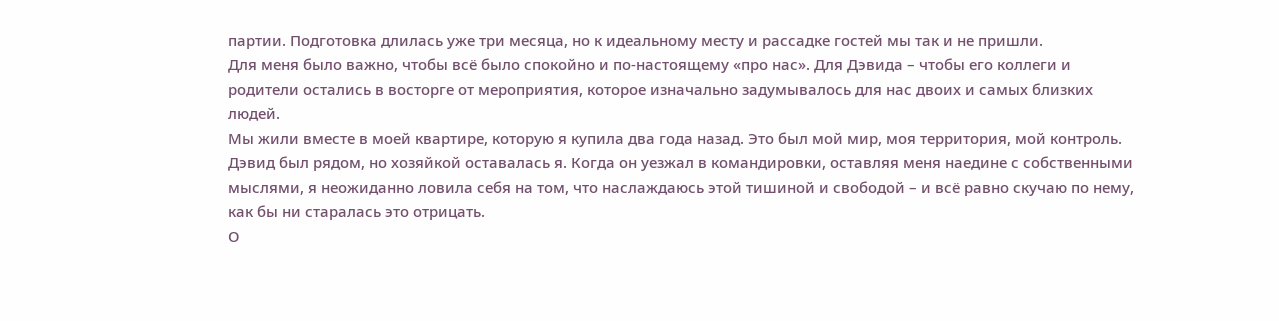партии. Подготовка длилась уже три месяца, но к идеальному месту и рассадке гостей мы так и не пришли.
Для меня было важно, чтобы всё было спокойно и по-настоящему «про нас». Для Дэвида – чтобы его коллеги и родители остались в восторге от мероприятия, которое изначально задумывалось для нас двоих и самых близких людей.
Мы жили вместе в моей квартире, которую я купила два года назад. Это был мой мир, моя территория, мой контроль. Дэвид был рядом, но хозяйкой оставалась я. Когда он уезжал в командировки, оставляя меня наедине с собственными мыслями, я неожиданно ловила себя на том, что наслаждаюсь этой тишиной и свободой – и всё равно скучаю по нему, как бы ни старалась это отрицать.
О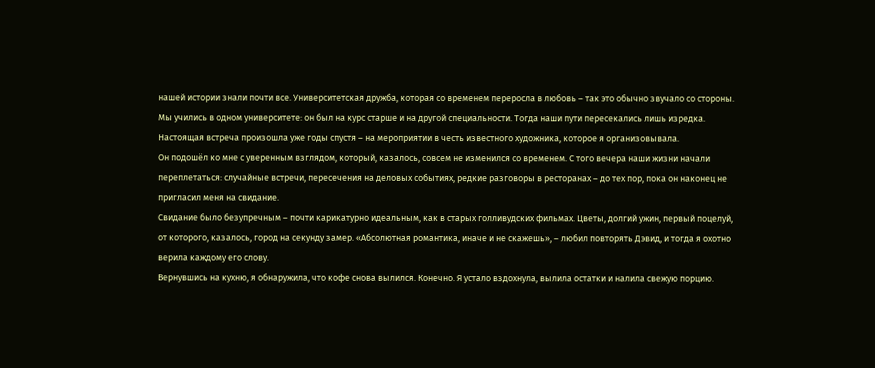нашей истории знали почти все. Университетская дружба, которая со временем переросла в любовь – так это обычно звучало со стороны. Мы учились в одном университете: он был на курс старше и на другой специальности. Тогда наши пути пересекались лишь изредка. Настоящая встреча произошла уже годы спустя – на мероприятии в честь известного художника, которое я организовывала.
Он подошёл ко мне с уверенным взглядом, который, казалось, совсем не изменился со временем. С того вечера наши жизни начали переплетаться: случайные встречи, пересечения на деловых событиях, редкие разговоры в ресторанах – до тех пор, пока он наконец не пригласил меня на свидание.
Свидание было безупречным – почти карикатурно идеальным, как в старых голливудских фильмах. Цветы, долгий ужин, первый поцелуй, от которого, казалось, город на секунду замер. «Абсолютная романтика, иначе и не скажешь», – любил повторять Дэвид, и тогда я охотно верила каждому его слову.
Вернувшись на кухню, я обнаружила, что кофе снова вылился. Конечно. Я устало вздохнула, вылила остатки и налила свежую порцию.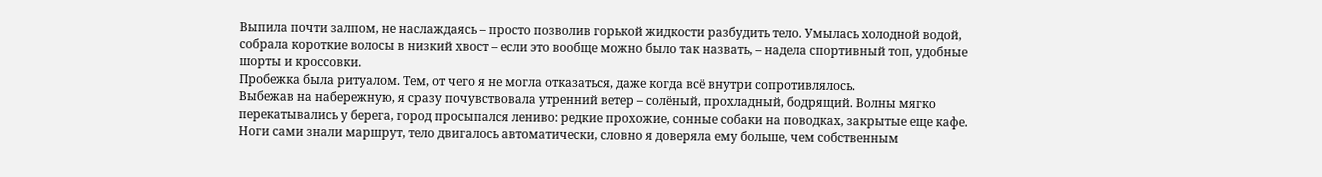Выпила почти залпом, не наслаждаясь – просто позволив горькой жидкости разбудить тело. Умылась холодной водой, собрала короткие волосы в низкий хвост – если это вообще можно было так назвать, – надела спортивный топ, удобные шорты и кроссовки.
Пробежка была ритуалом. Тем, от чего я не могла отказаться, даже когда всё внутри сопротивлялось.
Выбежав на набережную, я сразу почувствовала утренний ветер – солёный, прохладный, бодрящий. Волны мягко перекатывались у берега, город просыпался лениво: редкие прохожие, сонные собаки на поводках, закрытые еще кафе. Ноги сами знали маршрут, тело двигалось автоматически, словно я доверяла ему больше, чем собственным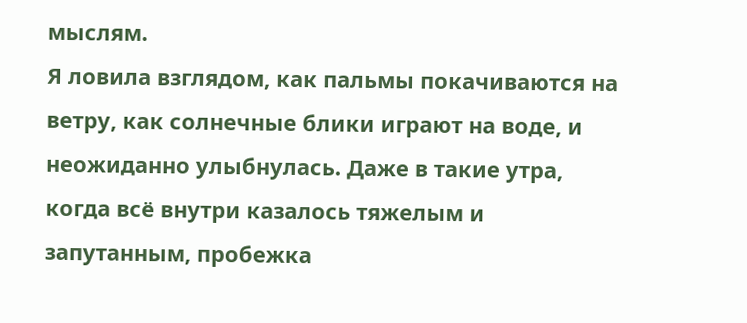мыслям.
Я ловила взглядом, как пальмы покачиваются на ветру, как солнечные блики играют на воде, и неожиданно улыбнулась. Даже в такие утра, когда всё внутри казалось тяжелым и запутанным, пробежка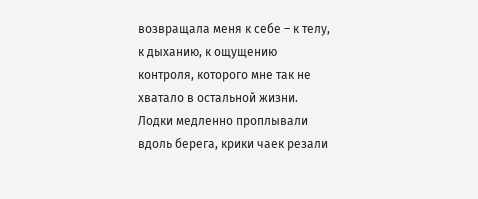возвращала меня к себе – к телу, к дыханию, к ощущению контроля, которого мне так не хватало в остальной жизни.
Лодки медленно проплывали вдоль берега, крики чаек резали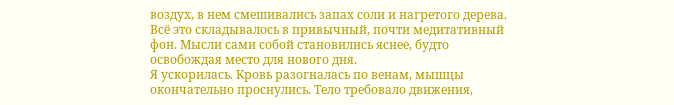воздух, в нем смешивались запах соли и нагретого дерева. Всё это складывалось в привычный, почти медитативный фон. Мысли сами собой становились яснее, будто освобождая место для нового дня.
Я ускорилась. Кровь разогналась по венам, мышцы окончательно проснулись. Тело требовало движения,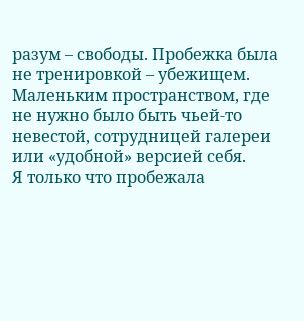разум – свободы. Пробежка была не тренировкой – убежищем. Маленьким пространством, где не нужно было быть чьей-то невестой, сотрудницей галереи или «удобной» версией себя.
Я только что пробежала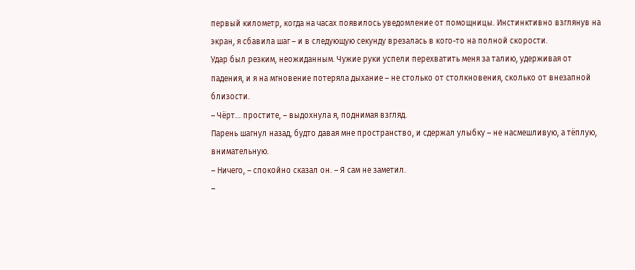первый километр, когда на часах появилось уведомление от помощницы. Инстинктивно взглянув на экран, я сбавила шаг – и в следующую секунду врезалась в кого-то на полной скорости.
Удар был резким, неожиданным. Чужие руки успели перехватить меня за талию, удерживая от падения, и я на мгновение потеряла дыхание – не столько от столкновения, сколько от внезапной близости.
– Чёрт… простите, – выдохнула я, поднимая взгляд.
Парень шагнул назад, будто давая мне пространство, и сдержал улыбку – не насмешливую, а тёплую, внимательную.
– Ничего, – спокойно сказал он. – Я сам не заметил.
–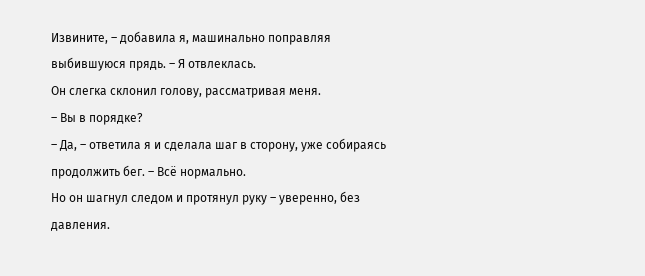Извините, – добавила я, машинально поправляя выбившуюся прядь. – Я отвлеклась.
Он слегка склонил голову, рассматривая меня.
– Вы в порядке?
– Да, – ответила я и сделала шаг в сторону, уже собираясь продолжить бег. – Всё нормально.
Но он шагнул следом и протянул руку – уверенно, без давления.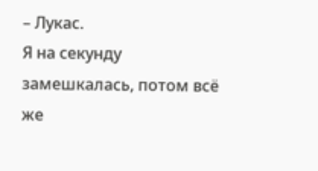– Лукас.
Я на секунду замешкалась, потом всё же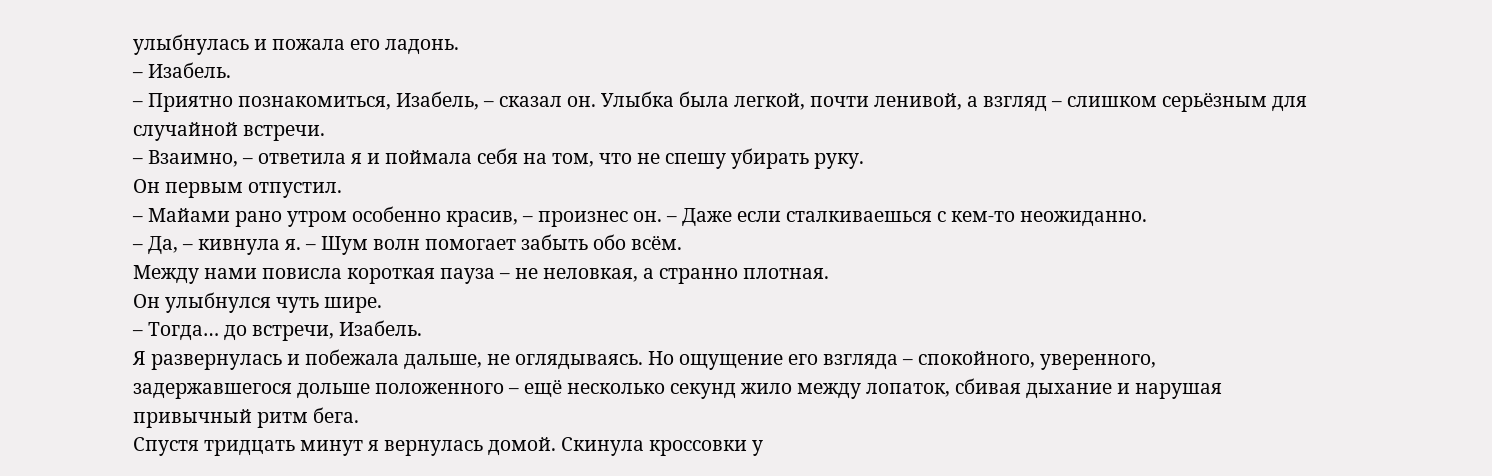улыбнулась и пожала его ладонь.
– Изабель.
– Приятно познакомиться, Изабель, – сказал он. Улыбка была легкой, почти ленивой, а взгляд – слишком серьёзным для случайной встречи.
– Взаимно, – ответила я и поймала себя на том, что не спешу убирать руку.
Он первым отпустил.
– Майами рано утром особенно красив, – произнес он. – Даже если сталкиваешься с кем-то неожиданно.
– Да, – кивнула я. – Шум волн помогает забыть обо всём.
Между нами повисла короткая пауза – не неловкая, а странно плотная.
Он улыбнулся чуть шире.
– Тогда… до встречи, Изабель.
Я развернулась и побежала дальше, не оглядываясь. Но ощущение его взгляда – спокойного, уверенного, задержавшегося дольше положенного – ещё несколько секунд жило между лопаток, сбивая дыхание и нарушая привычный ритм бега.
Спустя тридцать минут я вернулась домой. Скинула кроссовки у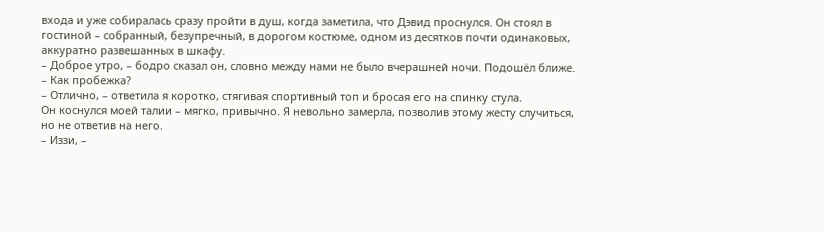входа и уже собиралась сразу пройти в душ, когда заметила, что Дэвид проснулся. Он стоял в гостиной – собранный, безупречный, в дорогом костюме, одном из десятков почти одинаковых, аккуратно развешанных в шкафу.
– Доброе утро, – бодро сказал он, словно между нами не было вчерашней ночи. Подошёл ближе. – Как пробежка?
– Отлично, – ответила я коротко, стягивая спортивный топ и бросая его на спинку стула.
Он коснулся моей талии – мягко, привычно. Я невольно замерла, позволив этому жесту случиться, но не ответив на него.
– Иззи, –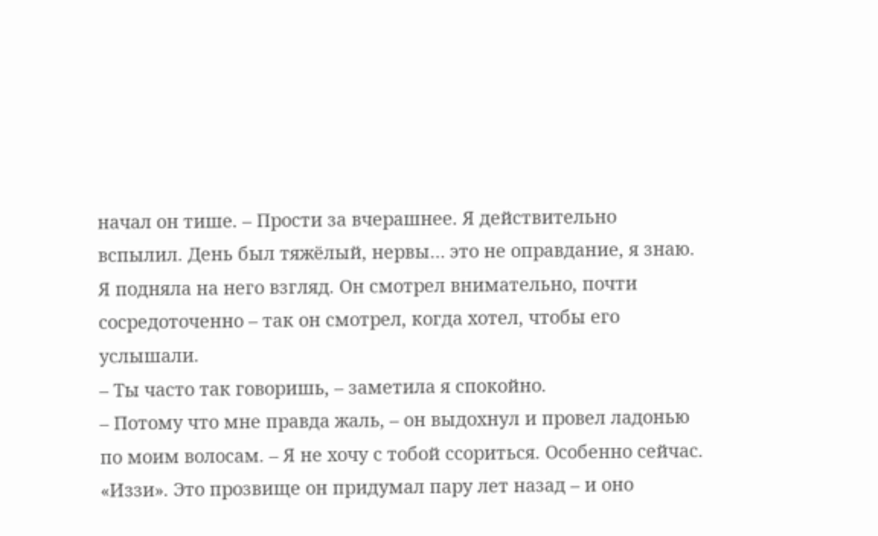начал он тише. – Прости за вчерашнее. Я действительно вспылил. День был тяжёлый, нервы… это не оправдание, я знаю.
Я подняла на него взгляд. Он смотрел внимательно, почти сосредоточенно – так он смотрел, когда хотел, чтобы его услышали.
– Ты часто так говоришь, – заметила я спокойно.
– Потому что мне правда жаль, – он выдохнул и провел ладонью по моим волосам. – Я не хочу с тобой ссориться. Особенно сейчас.
«Иззи». Это прозвище он придумал пару лет назад – и оно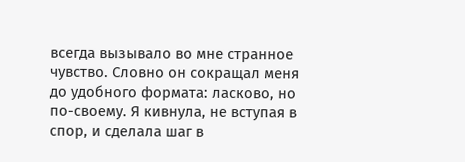всегда вызывало во мне странное чувство. Словно он сокращал меня до удобного формата: ласково, но по-своему. Я кивнула, не вступая в спор, и сделала шаг в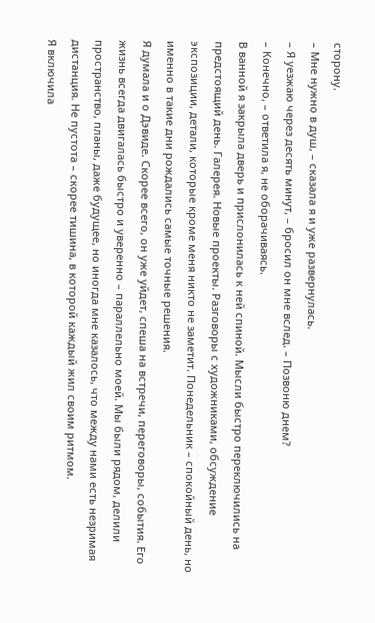сторону.
– Мне нужно в душ, – сказала я и уже развернулась.
– Я уезжаю через десять минут, – бросил он мне вслед. – Позвоню днем?
– Конечно, – ответила я, не оборачиваясь.
В ванной я закрыла дверь и прислонилась к ней спиной. Мысли быстро переключились на предстоящий день. Галерея. Новые проекты. Разговоры с художниками, обсуждение экспозиции, детали, которые кроме меня никто не заметит. Понедельник – спокойный день, но именно в такие дни рождались самые точные решения.
Я думала и о Дэвиде. Скорее всего, он уже уйдет, спеша на встречи, переговоры, события. Его жизнь всегда двигалась быстро и уверенно – параллельно моей. Мы были рядом, делили пространство, планы, даже будущее, но иногда мне казалось, что между нами есть незримая дистанция. Не пустота – скорее тишина, в которой каждый жил своим ритмом.
Я включила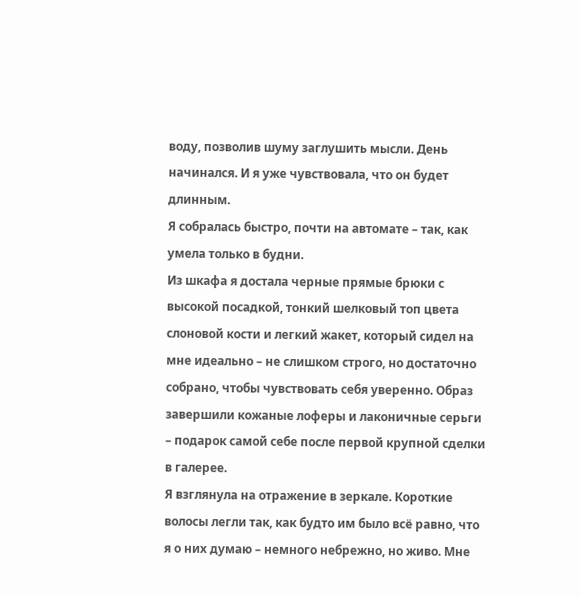воду, позволив шуму заглушить мысли. День начинался. И я уже чувствовала, что он будет длинным.
Я собралась быстро, почти на автомате – так, как умела только в будни.
Из шкафа я достала черные прямые брюки с высокой посадкой, тонкий шелковый топ цвета слоновой кости и легкий жакет, который сидел на мне идеально – не слишком строго, но достаточно собрано, чтобы чувствовать себя уверенно. Образ завершили кожаные лоферы и лаконичные серьги – подарок самой себе после первой крупной сделки в галерее.
Я взглянула на отражение в зеркале. Короткие волосы легли так, как будто им было всё равно, что я о них думаю – немного небрежно, но живо. Мне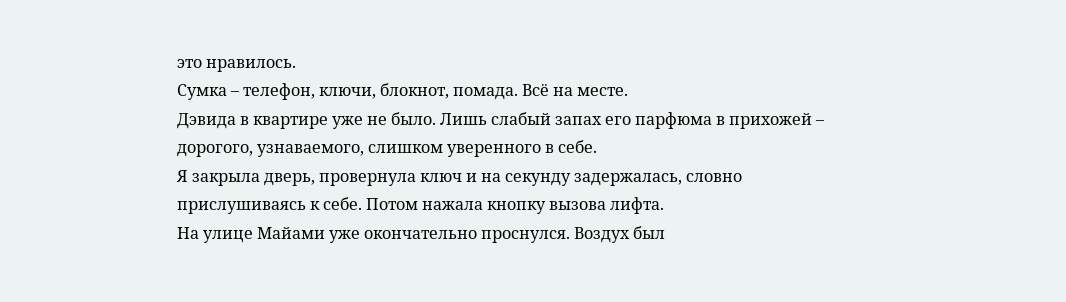это нравилось.
Сумка – телефон, ключи, блокнот, помада. Всё на месте.
Дэвида в квартире уже не было. Лишь слабый запах его парфюма в прихожей – дорогого, узнаваемого, слишком уверенного в себе.
Я закрыла дверь, провернула ключ и на секунду задержалась, словно прислушиваясь к себе. Потом нажала кнопку вызова лифта.
На улице Майами уже окончательно проснулся. Воздух был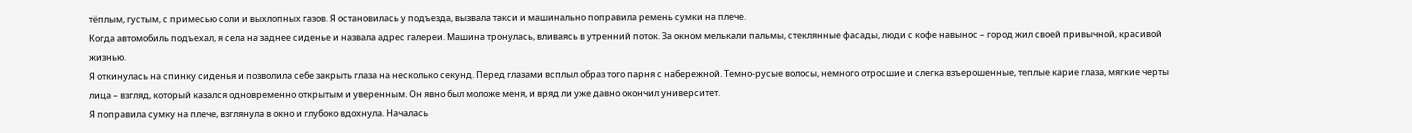тёплым, густым, с примесью соли и выхлопных газов. Я остановилась у подъезда, вызвала такси и машинально поправила ремень сумки на плече.
Когда автомобиль подъехал, я села на заднее сиденье и назвала адрес галереи. Машина тронулась, вливаясь в утренний поток. За окном мелькали пальмы, стеклянные фасады, люди с кофе навынос – город жил своей привычной, красивой жизнью.
Я откинулась на спинку сиденья и позволила себе закрыть глаза на несколько секунд. Перед глазами всплыл образ того парня с набережной. Темно-русые волосы, немного отросшие и слегка взъерошенные, теплые карие глаза, мягкие черты лица – взгляд, который казался одновременно открытым и уверенным. Он явно был моложе меня, и вряд ли уже давно окончил университет.
Я поправила сумку на плече, взглянула в окно и глубоко вдохнула. Началась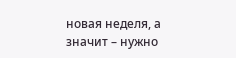новая неделя, а значит – нужно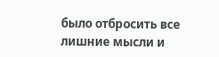было отбросить все лишние мысли и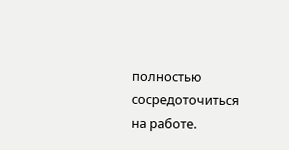полностью сосредоточиться на работе.